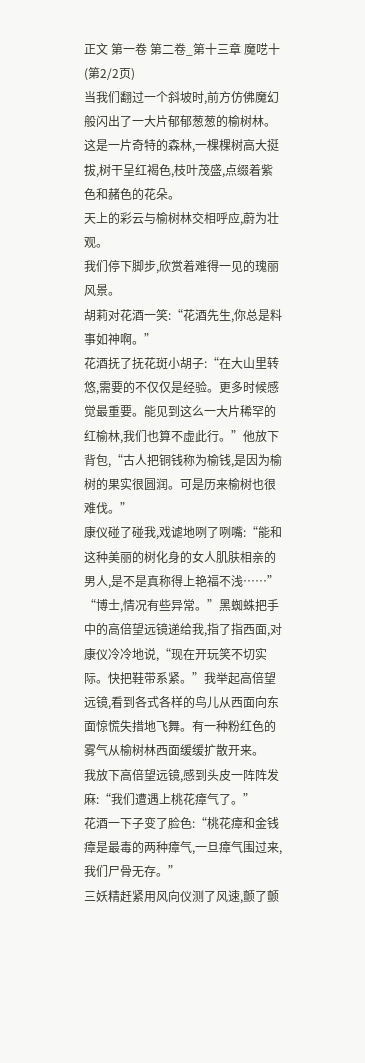正文 第一卷 第二卷_第十三章 魔呓十 (第2/2页)
当我们翻过一个斜坡时,前方仿佛魔幻般闪出了一大片郁郁葱葱的榆树林。
这是一片奇特的森林,一棵棵树高大挺拔,树干呈红褐色,枝叶茂盛,点缀着紫色和赭色的花朵。
天上的彩云与榆树林交相呼应,蔚为壮观。
我们停下脚步,欣赏着难得一见的瑰丽风景。
胡莉对花酒一笑:“花酒先生,你总是料事如神啊。”
花酒抚了抚花斑小胡子:“在大山里转悠,需要的不仅仅是经验。更多时候感觉最重要。能见到这么一大片稀罕的红榆林,我们也算不虚此行。”他放下背包,“古人把铜钱称为榆钱,是因为榆树的果实很圆润。可是历来榆树也很难伐。”
康仪碰了碰我,戏谑地咧了咧嘴:“能和这种美丽的树化身的女人肌肤相亲的男人,是不是真称得上艳福不浅……”
“博士,情况有些异常。”黑蜘蛛把手中的高倍望远镜递给我,指了指西面,对康仪冷冷地说,“现在开玩笑不切实际。快把鞋带系紧。”我举起高倍望远镜,看到各式各样的鸟儿从西面向东面惊慌失措地飞舞。有一种粉红色的雾气从榆树林西面缓缓扩散开来。
我放下高倍望远镜,感到头皮一阵阵发麻:“我们遭遇上桃花瘴气了。”
花酒一下子变了脸色:“桃花瘴和金钱瘴是最毒的两种瘴气,一旦瘴气围过来,我们尸骨无存。”
三妖精赶紧用风向仪测了风速,颤了颤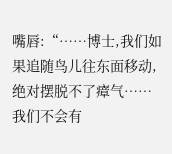嘴唇:“……博士,我们如果追随鸟儿往东面移动,绝对摆脱不了瘴气……我们不会有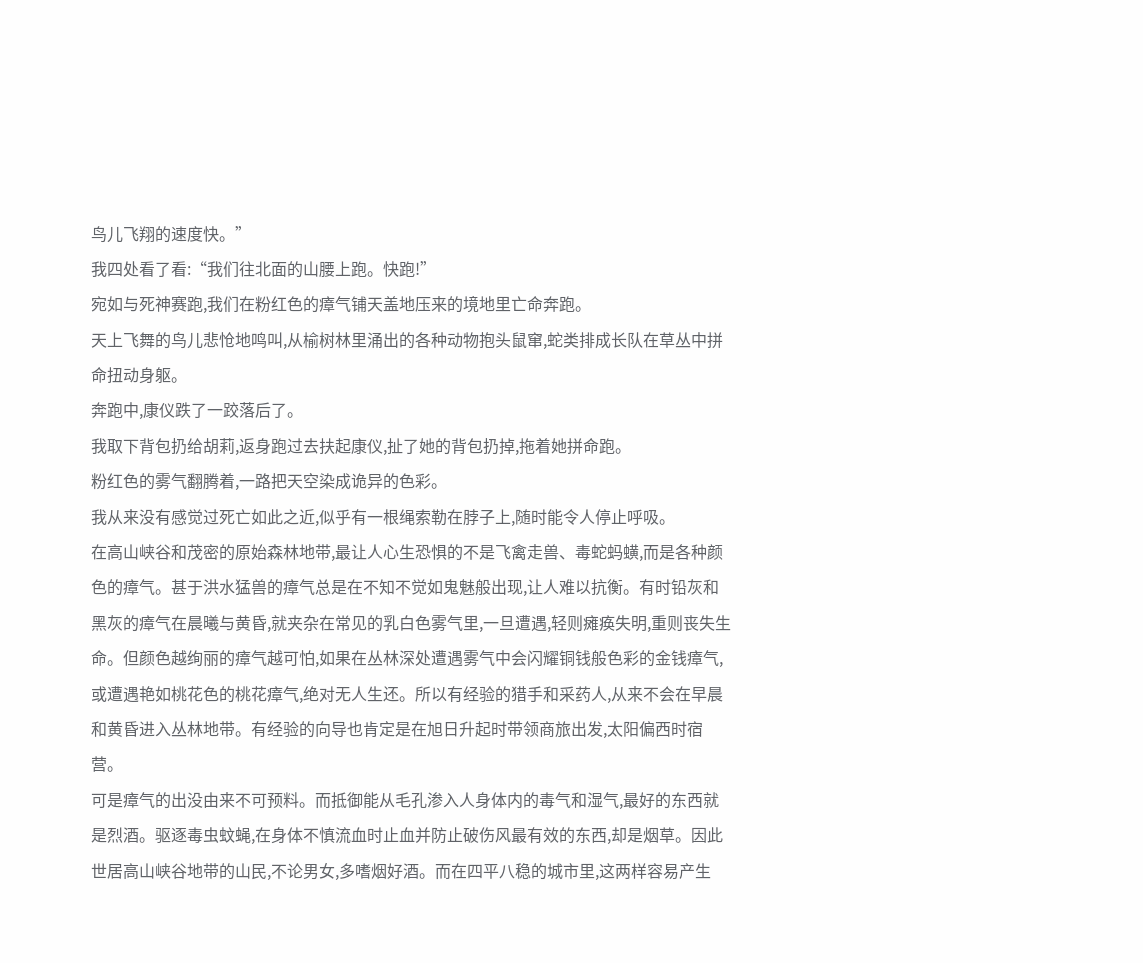鸟儿飞翔的速度快。”
我四处看了看:“我们往北面的山腰上跑。快跑!”
宛如与死神赛跑,我们在粉红色的瘴气铺天盖地压来的境地里亡命奔跑。
天上飞舞的鸟儿悲怆地鸣叫,从榆树林里涌出的各种动物抱头鼠窜,蛇类排成长队在草丛中拼命扭动身躯。
奔跑中,康仪跌了一跤落后了。
我取下背包扔给胡莉,返身跑过去扶起康仪,扯了她的背包扔掉,拖着她拼命跑。
粉红色的雾气翻腾着,一路把天空染成诡异的色彩。
我从来没有感觉过死亡如此之近,似乎有一根绳索勒在脖子上,随时能令人停止呼吸。
在高山峡谷和茂密的原始森林地带,最让人心生恐惧的不是飞禽走兽、毒蛇蚂蟥,而是各种颜色的瘴气。甚于洪水猛兽的瘴气总是在不知不觉如鬼魅般出现,让人难以抗衡。有时铅灰和黑灰的瘴气在晨曦与黄昏,就夹杂在常见的乳白色雾气里,一旦遭遇,轻则瘫痪失明,重则丧失生命。但颜色越绚丽的瘴气越可怕,如果在丛林深处遭遇雾气中会闪耀铜钱般色彩的金钱瘴气,或遭遇艳如桃花色的桃花瘴气,绝对无人生还。所以有经验的猎手和采药人,从来不会在早晨和黄昏进入丛林地带。有经验的向导也肯定是在旭日升起时带领商旅出发,太阳偏西时宿营。
可是瘴气的出没由来不可预料。而抵御能从毛孔渗入人身体内的毒气和湿气,最好的东西就是烈酒。驱逐毒虫蚊蝇,在身体不慎流血时止血并防止破伤风最有效的东西,却是烟草。因此世居高山峡谷地带的山民,不论男女,多嗜烟好酒。而在四平八稳的城市里,这两样容易产生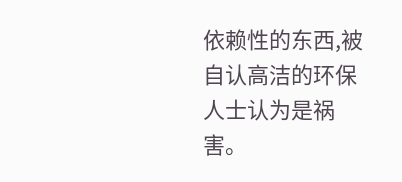依赖性的东西,被自认高洁的环保人士认为是祸害。